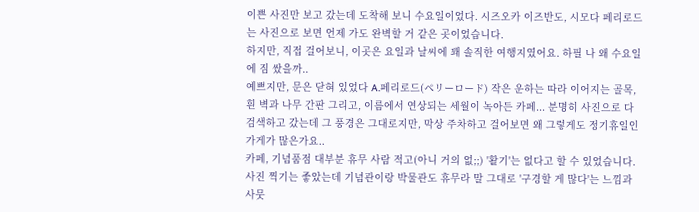이쁜 사진만 보고 갔는데 도착해 보니 수요일이었다. 시즈오카 이즈반도, 시모다 페리로드는 사진으로 보면 언제 가도 완벽할 거 같은 곳이었습니다.
하지만, 직접 걸어보니, 이곳은 요일과 날씨에 꽤 솔직한 여행지였어요. 하필 나 왜 수요일에 짐 쌌을까..
예쁘지만, 문은 닫혀 있었다 A.페리로드(ペリーロード) 작은 운하는 따라 이어지는 골목, 흰 벽과 나무 간판 그리고, 이름에서 연상되는 세월이 녹아든 카페... 분명히 사진으로 다 검색하고 갔는데 그 풍경은 그대로지만, 막상 주차하고 걸어보면 왜 그렇게도 정기휴일인 가게가 많은가요..
카페, 기념품점 대부분 휴무 사람 적고(아니 거의 없;;) '활기'는 없다고 할 수 있었습니다. 사진 찍기는 좋았는데 기념관이랑 박물관도 휴무라 말 그대로 '구경할 게 많다'는 느낌과 사뭇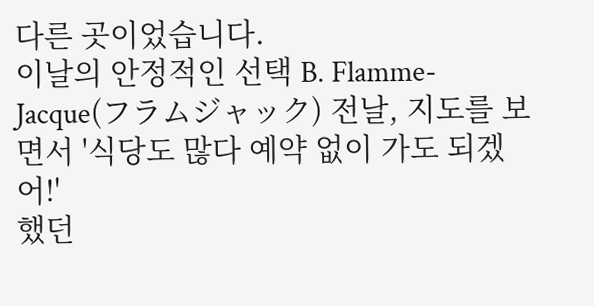다른 곳이었습니다.
이날의 안정적인 선택 B. Flamme-Jacque(フラムジャック) 전날, 지도를 보면서 '식당도 많다 예약 없이 가도 되겠어!'
했던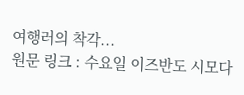여행러의 착각...
원문 링크 : 수요일 이즈반도 시모다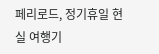페리로드, 정기휴일 현실 여행기